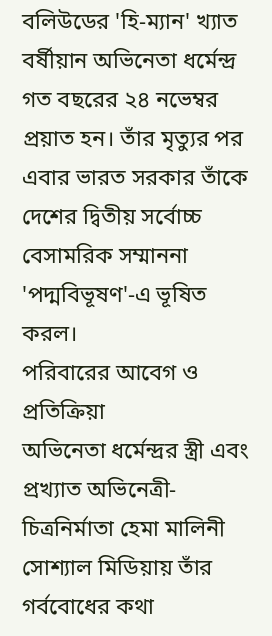বলিউডের 'হি-ম্যান' খ্যাত বর্ষীয়ান অভিনেতা ধর্মেন্দ্র গত বছরের ২৪ নভেম্বর প্রয়াত হন। তাঁর মৃত্যুর পর এবার ভারত সরকার তাঁকে দেশের দ্বিতীয় সর্বোচ্চ বেসামরিক সম্মাননা 'পদ্মবিভূষণ'-এ ভূষিত করল।
পরিবারের আবেগ ও প্রতিক্রিয়া
অভিনেতা ধর্মেন্দ্রর স্ত্রী এবং প্রখ্যাত অভিনেত্রী-চিত্রনির্মাতা হেমা মালিনী সোশ্যাল মিডিয়ায় তাঁর গর্ববোধের কথা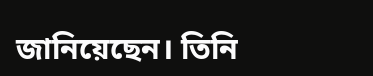জানিয়েছেন। তিনি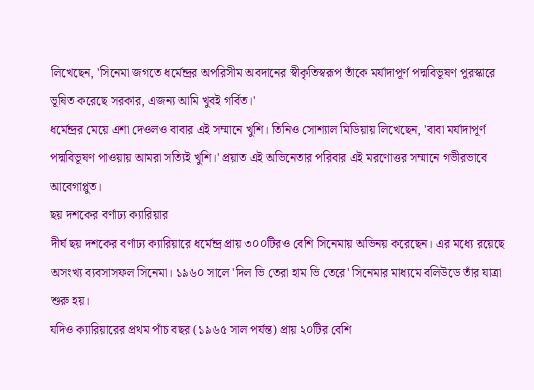লিখেছেন, 'সিনেমা জগতে ধর্মেন্দ্রর অপরিসীম অবদানের স্বীকৃতিস্বরূপ তাঁকে মর্যাদাপূর্ণ পদ্মবিভূষণ পুরস্কারে ভূষিত করেছে সরকার, এজন্য আমি খুবই গর্বিত।'
ধর্মেন্দ্রর মেয়ে এশা দেওলও বাবার এই সম্মানে খুশি। তিনিও সোশ্যাল মিডিয়ায় লিখেছেন, 'বাবা মর্যাদাপূর্ণ পদ্মবিভূষণ পাওয়ায় আমরা সত্যিই খুশি।' প্রয়াত এই অভিনেতার পরিবার এই মরণোত্তর সম্মানে গভীরভাবে আবেগাপ্লুত।
ছয় দশকের বর্ণাঢ্য ক্যারিয়ার
দীর্ঘ ছয় দশকের বর্ণাঢ্য ক্যারিয়ারে ধর্মেন্দ্র প্রায় ৩০০টিরও বেশি সিনেমায় অভিনয় করেছেন। এর মধ্যে রয়েছে অসংখ্য ব্যবসাসফল সিনেমা। ১৯৬০ সালে 'দিল ভি তেরা হাম ভি তেরে' সিনেমার মাধ্যমে বলিউডে তাঁর যাত্রা শুরু হয়।
যদিও ক্যারিয়ারের প্রথম পাঁচ বছর (১৯৬৫ সাল পর্যন্ত) প্রায় ২০টির বেশি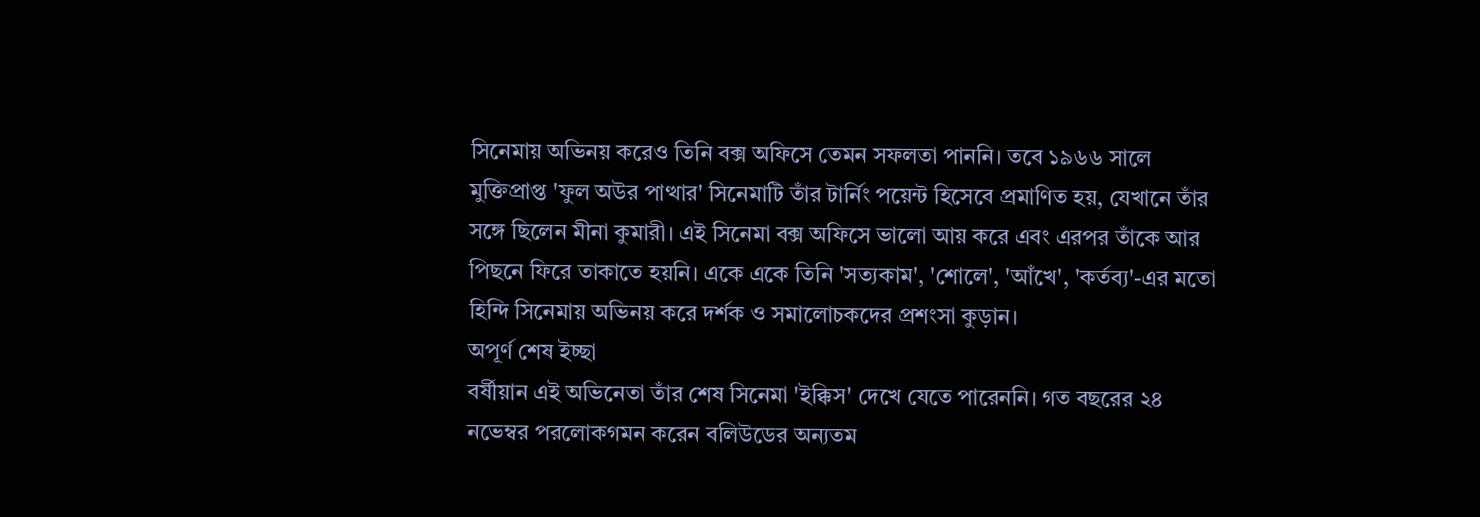সিনেমায় অভিনয় করেও তিনি বক্স অফিসে তেমন সফলতা পাননি। তবে ১৯৬৬ সালে মুক্তিপ্রাপ্ত 'ফুল অউর পাত্থার' সিনেমাটি তাঁর টার্নিং পয়েন্ট হিসেবে প্রমাণিত হয়, যেখানে তাঁর সঙ্গে ছিলেন মীনা কুমারী। এই সিনেমা বক্স অফিসে ভালো আয় করে এবং এরপর তাঁকে আর পিছনে ফিরে তাকাতে হয়নি। একে একে তিনি 'সত্যকাম', 'শোলে', 'আঁখে', 'কর্তব্য'-এর মতো হিন্দি সিনেমায় অভিনয় করে দর্শক ও সমালোচকদের প্রশংসা কুড়ান।
অপূর্ণ শেষ ইচ্ছা
বর্ষীয়ান এই অভিনেতা তাঁর শেষ সিনেমা 'ইক্কিস' দেখে যেতে পারেননি। গত বছরের ২৪ নভেম্বর পরলোকগমন করেন বলিউডের অন্যতম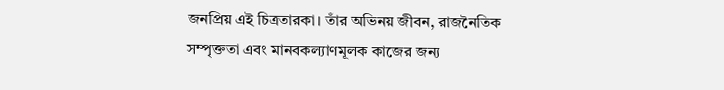জনপ্রিয় এই চিত্রতারকা। তাঁর অভিনয় জীবন, রাজনৈতিক সম্পৃক্ততা এবং মানবকল্যাণমূলক কাজের জন্য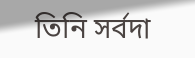তিনি সর্বদা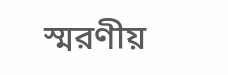স্মরণীয়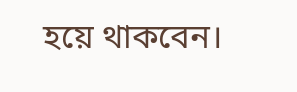হয়ে থাকবেন।